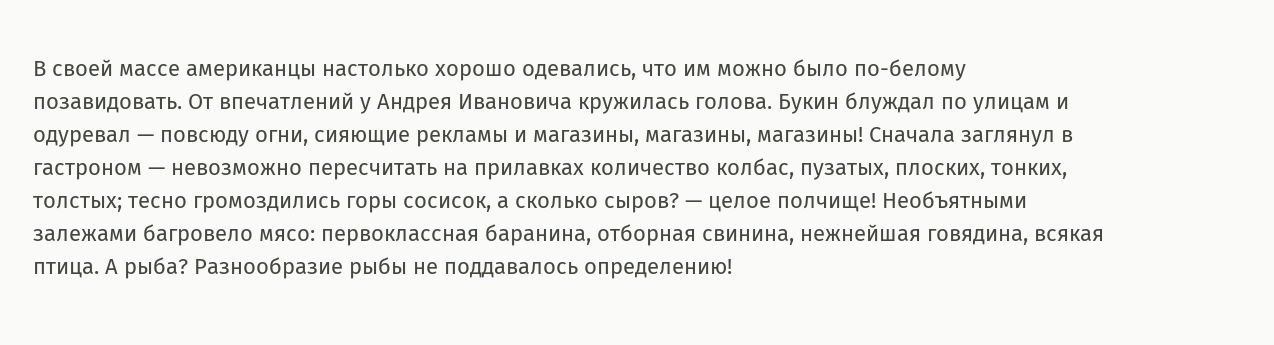В своей массе американцы настолько хорошо одевались, что им можно было по-белому позавидовать. От впечатлений у Андрея Ивановича кружилась голова. Букин блуждал по улицам и одуревал — повсюду огни, сияющие рекламы и магазины, магазины, магазины! Сначала заглянул в гастроном — невозможно пересчитать на прилавках количество колбас, пузатых, плоских, тонких, толстых; тесно громоздились горы сосисок, а сколько сыров? — целое полчище! Необъятными залежами багровело мясо: первоклассная баранина, отборная свинина, нежнейшая говядина, всякая птица. А рыба? Разнообразие рыбы не поддавалось определению!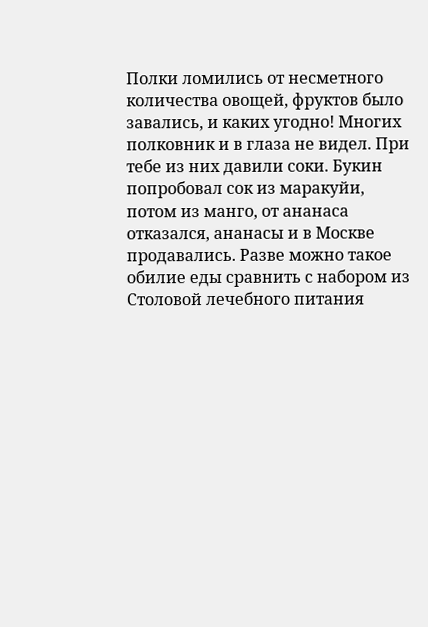Полки ломились от несметного количества овощей, фруктов было завались, и каких угодно! Многих полковник и в глаза не видел. При тебе из них давили соки. Букин попробовал сок из маракуйи, потом из манго, от ананаса отказался, ананасы и в Москве продавались. Разве можно такое обилие еды сравнить с набором из Столовой лечебного питания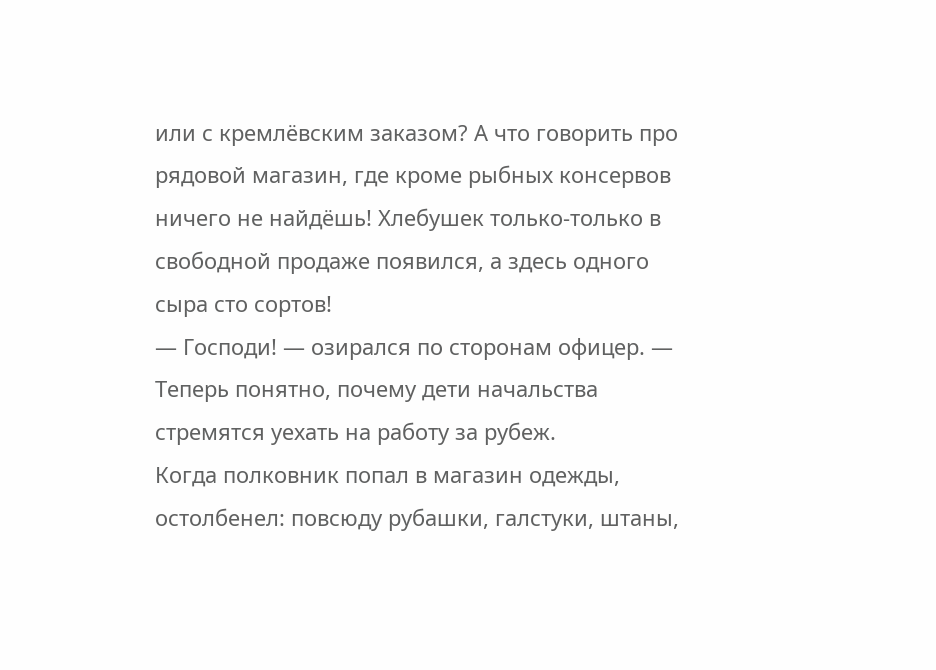или с кремлёвским заказом? А что говорить про рядовой магазин, где кроме рыбных консервов ничего не найдёшь! Хлебушек только-только в свободной продаже появился, а здесь одного сыра сто сортов!
— Господи! — озирался по сторонам офицер. — Теперь понятно, почему дети начальства стремятся уехать на работу за рубеж.
Когда полковник попал в магазин одежды, остолбенел: повсюду рубашки, галстуки, штаны,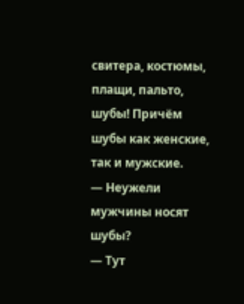свитера, костюмы, плащи, пальто, шубы! Причём шубы как женские, так и мужские.
— Неужели мужчины носят шубы?
— Тут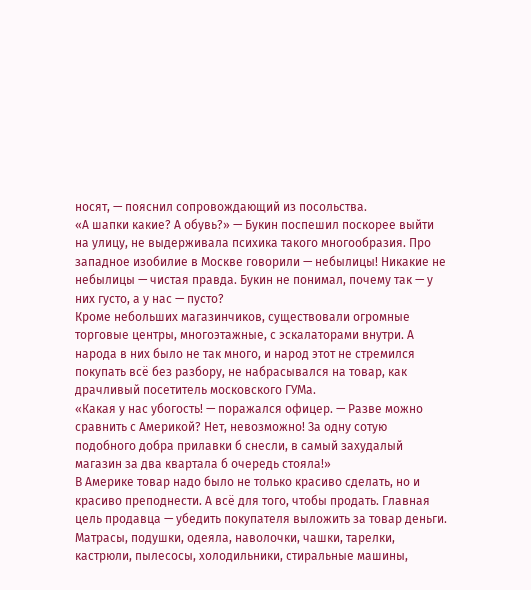носят, — пояснил сопровождающий из посольства.
«А шапки какие? А обувь?» — Букин поспешил поскорее выйти на улицу, не выдерживала психика такого многообразия. Про западное изобилие в Москве говорили — небылицы! Никакие не небылицы — чистая правда. Букин не понимал, почему так — у них густо, а у нас — пусто?
Кроме небольших магазинчиков, существовали огромные торговые центры, многоэтажные, с эскалаторами внутри. А народа в них было не так много, и народ этот не стремился покупать всё без разбору, не набрасывался на товар, как драчливый посетитель московского ГУМа.
«Какая у нас убогость! — поражался офицер. — Разве можно сравнить с Америкой? Нет, невозможно! За одну сотую подобного добра прилавки б снесли, в самый захудалый магазин за два квартала б очередь стояла!»
В Америке товар надо было не только красиво сделать, но и красиво преподнести. А всё для того, чтобы продать. Главная цель продавца — убедить покупателя выложить за товар деньги. Матрасы, подушки, одеяла, наволочки, чашки, тарелки, кастрюли, пылесосы, холодильники, стиральные машины,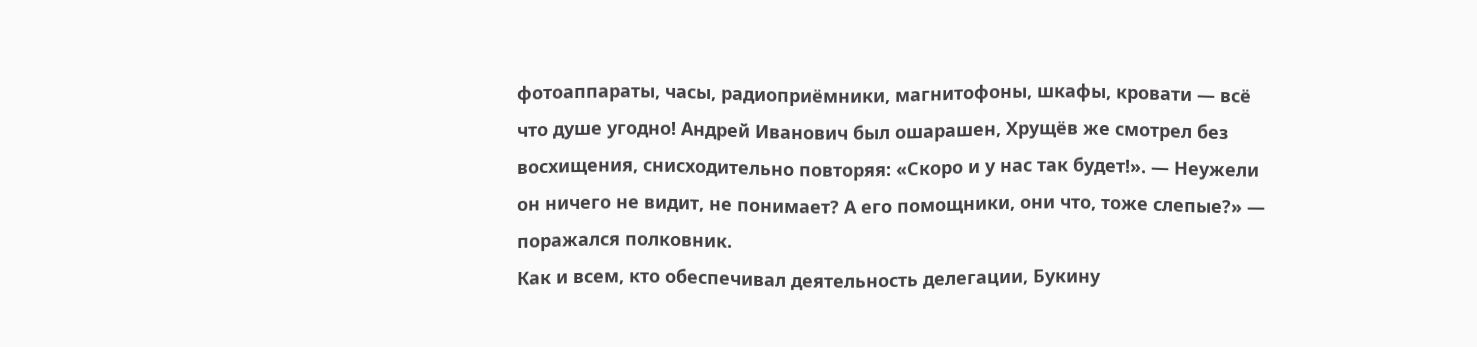фотоаппараты, часы, радиоприёмники, магнитофоны, шкафы, кровати — всё что душе угодно! Андрей Иванович был ошарашен, Хрущёв же смотрел без восхищения, снисходительно повторяя: «Скоро и у нас так будет!». — Неужели он ничего не видит, не понимает? А его помощники, они что, тоже слепые?» — поражался полковник.
Как и всем, кто обеспечивал деятельность делегации, Букину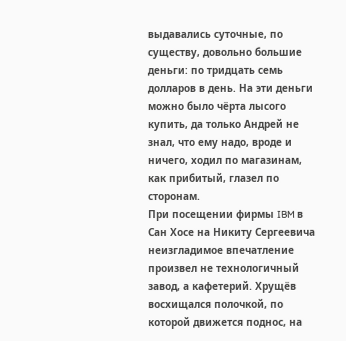выдавались суточные, по существу, довольно большие деньги: по тридцать семь долларов в день. На эти деньги можно было чёрта лысого купить, да только Андрей не знал, что ему надо, вроде и ничего, ходил по магазинам, как прибитый, глазел по сторонам.
При посещении фирмы IBM в Сан Хосе на Никиту Сергеевича неизгладимое впечатление произвел не технологичный завод, а кафетерий. Хрущёв восхищался полочкой, по которой движется поднос, на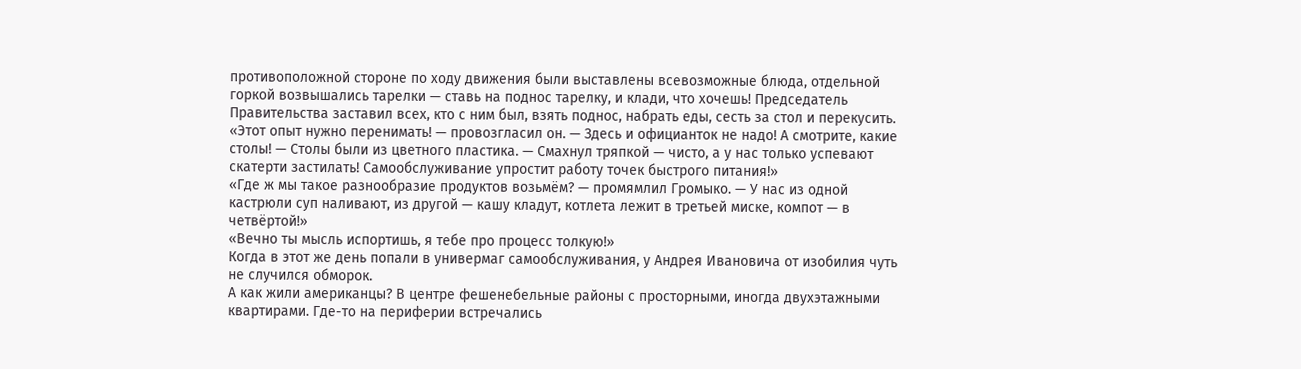противоположной стороне по ходу движения были выставлены всевозможные блюда, отдельной горкой возвышались тарелки — ставь на поднос тарелку, и клади, что хочешь! Председатель Правительства заставил всех, кто с ним был, взять поднос, набрать еды, сесть за стол и перекусить.
«Этот опыт нужно перенимать! — провозгласил он. — Здесь и официанток не надо! А смотрите, какие столы! — Столы были из цветного пластика. — Смахнул тряпкой — чисто, а у нас только успевают скатерти застилать! Самообслуживание упростит работу точек быстрого питания!»
«Где ж мы такое разнообразие продуктов возьмём? — промямлил Громыко. — У нас из одной кастрюли суп наливают, из другой — кашу кладут, котлета лежит в третьей миске, компот — в четвёртой!»
«Вечно ты мысль испортишь, я тебе про процесс толкую!»
Когда в этот же день попали в универмаг самообслуживания, у Андрея Ивановича от изобилия чуть не случился обморок.
А как жили американцы? В центре фешенебельные районы с просторными, иногда двухэтажными квартирами. Где-то на периферии встречались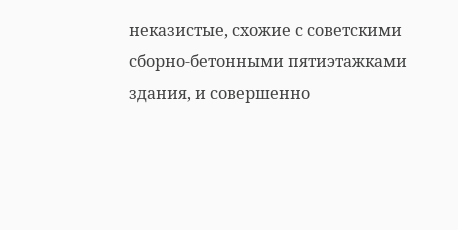неказистые, схожие с советскими сборно-бетонными пятиэтажками здания, и совершенно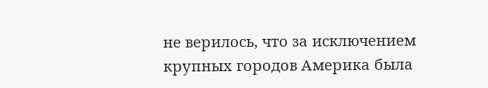не верилось, что за исключением крупных городов Америка была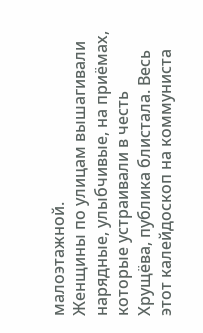малоэтажной.
Женщины по улицам вышагивали нарядные, улыбчивые, на приёмах, которые устраивали в честь Хрущёва, публика блистала. Весь этот калейдоскоп на коммуниста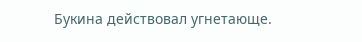Букина действовал угнетающе.